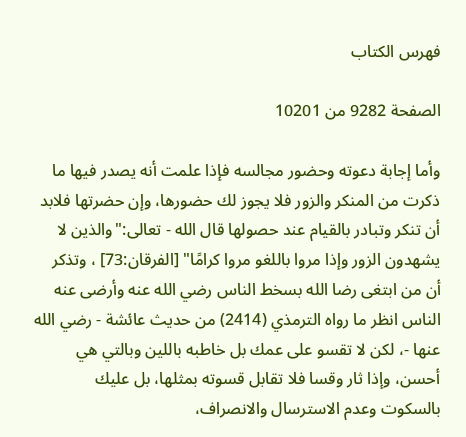فهرس الكتاب

الصفحة 9282 من 10201

وأما إجابة دعوته وحضور مجالسه فإذا علمت أنه يصدر فيها ما ذكرت من المنكر والزور فلا يجوز لك حضورها، وإن حضرتها فلابد أن تنكر وتبادر بالقيام عند حصولها قال الله - تعالى:"والذين لا يشهدون الزور وإذا مروا باللغو مروا كرامًا" [الفرقان:73] ، وتذكر أن من ابتغى رضا الله بسخط الناس رضي الله عنه وأرضى عنه الناس انظر ما رواه الترمذي (2414) من حديث عائشة - رضي الله عنها -، لكن لا تقسو على عمك بل خاطبه باللين وبالتي هي أحسن، وإذا ثار وقسا فلا تقابل قسوته بمثلها، بل عليك بالسكوت وعدم الاسترسال والانصراف،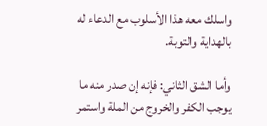واسلك معه هذا الأسلوب مع الدعاء له بالهداية والتوبة.

وأما الشق الثاني: فإنه إن صدر منه ما يوجب الكفر والخروج من الملة واستمر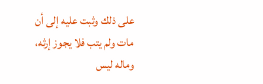على ذلك وثبت عليه إلى أن مات ولم يتب فلا يجوز إرثه، وماله ليس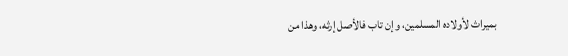بميراث لأولاده المسلمين، وإن تاب فالأصل إرثه، وهذا من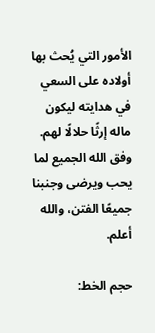الأمور التي يُحث بها أولاده على السعي في هدايته ليكون ماله إرثًا حلالًا لهم. وفق الله الجميع لما يحب ويرضى وجنبنا جميعًا الفتن، والله أعلم.

حجم الخط: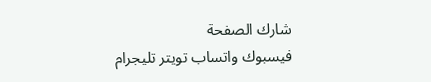شارك الصفحة
فيسبوك واتساب تويتر تليجرام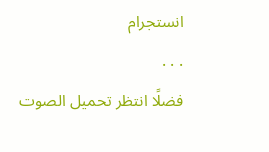انستجرام
. . .
فضلًا انتظر تحميل الصوت